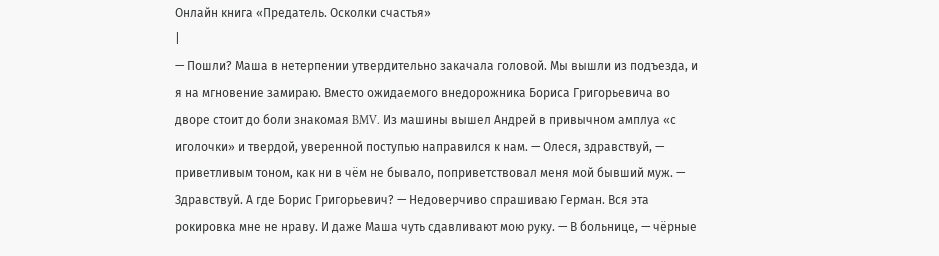Онлайн книга «Предатель. Осколки счастья»
|
— Пошли? Маша в нетерпении утвердительно закачала головой. Мы вышли из подъезда, и я на мгновение замираю. Вместо ожидаемого внедорожника Бориса Григорьевича во дворе стоит до боли знакомая BMV. Из машины вышел Андрей в привычном амплуа «с иголочки» и твердой, уверенной поступью направился к нам. — Олеся, здравствуй, — приветливым тоном, как ни в чём не бывало, поприветствовал меня мой бывший муж. — Здравствуй. А где Борис Григорьевич? — Недоверчиво спрашиваю Герман. Вся эта рокировка мне не нраву. И даже Маша чуть сдавливают мою руку. — В больнице, — чёрные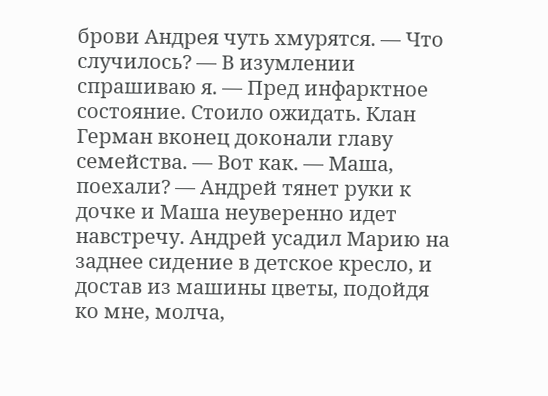брови Андрея чуть хмурятся. — Что случилось? — В изумлении спрашиваю я. — Пред инфарктное состояние. Стоило ожидать. Клан Герман вконец доконали главу семейства. — Вот как. — Маша, поехали? — Андрей тянет руки к дочке и Маша неуверенно идет навстречу. Андрей усадил Марию на заднее сидение в детское кресло, и достав из машины цветы, подойдя ко мне, молча,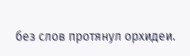без слов протянул орхидеи.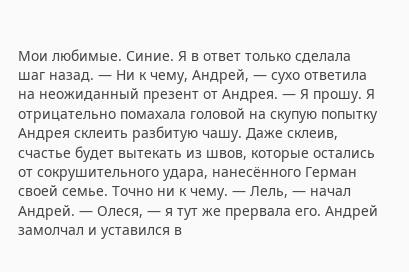Мои любимые. Синие. Я в ответ только сделала шаг назад. — Ни к чему, Андрей, — сухо ответила на неожиданный презент от Андрея. — Я прошу. Я отрицательно помахала головой на скупую попытку Андрея склеить разбитую чашу. Даже склеив, счастье будет вытекать из швов, которые остались от сокрушительного удара, нанесённого Герман своей семье. Точно ни к чему. — Лель, — начал Андрей. — Олеся, — я тут же прервала его. Андрей замолчал и уставился в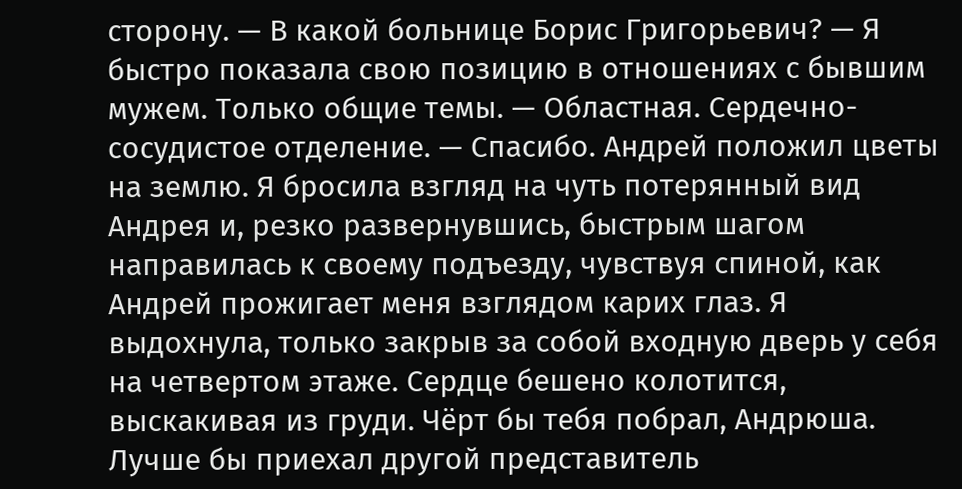сторону. — В какой больнице Борис Григорьевич? — Я быстро показала свою позицию в отношениях с бывшим мужем. Только общие темы. — Областная. Сердечно-сосудистое отделение. — Спасибо. Андрей положил цветы на землю. Я бросила взгляд на чуть потерянный вид Андрея и, резко развернувшись, быстрым шагом направилась к своему подъезду, чувствуя спиной, как Андрей прожигает меня взглядом карих глаз. Я выдохнула, только закрыв за собой входную дверь у себя на четвертом этаже. Сердце бешено колотится, выскакивая из груди. Чёрт бы тебя побрал, Андрюша. Лучше бы приехал другой представитель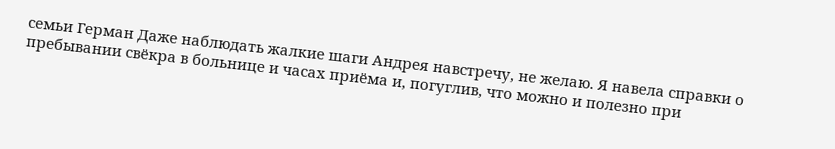семьи Герман Даже наблюдать жалкие шаги Андрея навстречу, не желаю. Я навела справки о пребывании свёкра в больнице и часах приёма и, погуглив, что можно и полезно при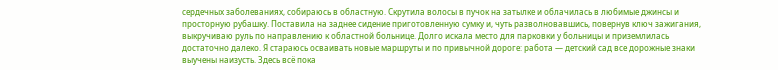сердечных заболеваниях, собираюсь в областную. Скрутила волосы в пучок на затылке и облачилась в любимые джинсы и просторную рубашку. Поставила на заднее сидение приготовленную сумку и, чуть разволновавшись, повернув ключ зажигания, выкручиваю руль по направлению к областной больнице. Долго искала место для парковки у больницы и приземлилась достаточно далеко. Я стараюсь осваивать новые маршруты и по привычной дороге: работа — детский сад все дорожные знаки выучены наизусть. Здесь всё пока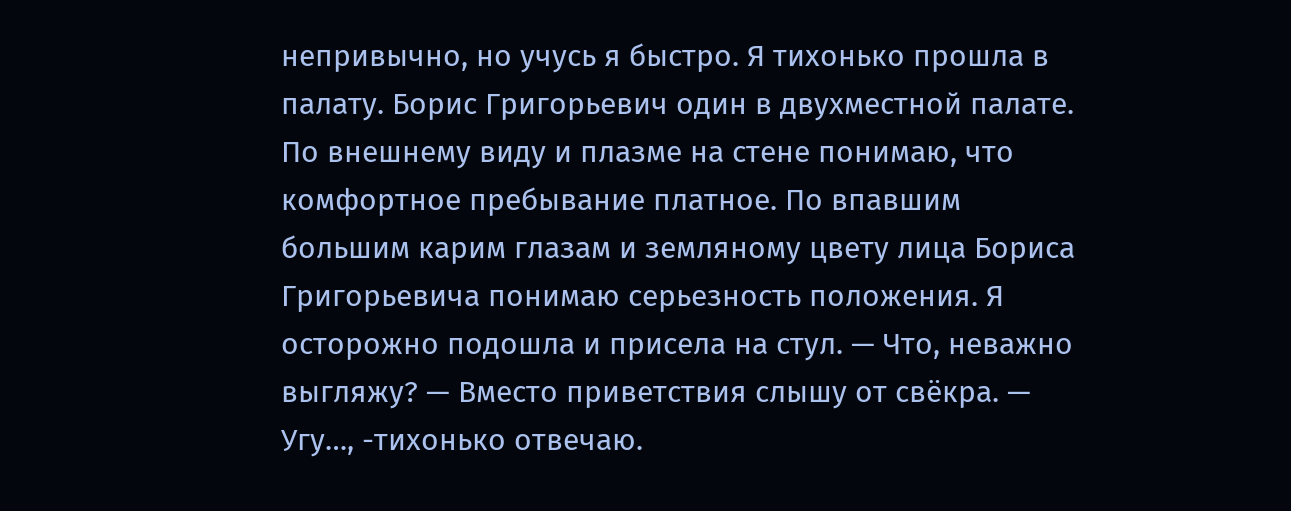непривычно, но учусь я быстро. Я тихонько прошла в палату. Борис Григорьевич один в двухместной палате. По внешнему виду и плазме на стене понимаю, что комфортное пребывание платное. По впавшим большим карим глазам и земляному цвету лица Бориса Григорьевича понимаю серьезность положения. Я осторожно подошла и присела на стул. — Что, неважно выгляжу? — Вместо приветствия слышу от свёкра. — Угу…, -тихонько отвечаю.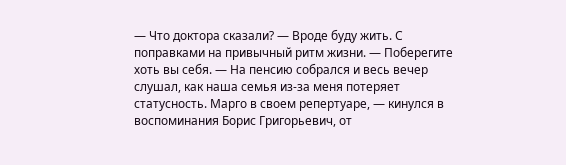— Что доктора сказали? — Вроде буду жить. С поправками на привычный ритм жизни. — Поберегите хоть вы себя. — На пенсию собрался и весь вечер слушал, как наша семья из-за меня потеряет статусность. Марго в своем репертуаре, — кинулся в воспоминания Борис Григорьевич, от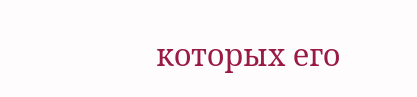которых его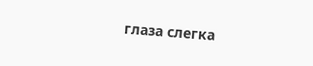глаза слегка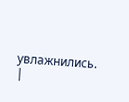увлажнились. |